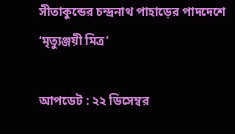সীতাকুন্ডের চন্দ্রনাথ পাহাড়ের পাদদেশে ‘মৃত্যুঞ্জয়ী মিত্র’

আপডেট : ২২ ডিসেম্বর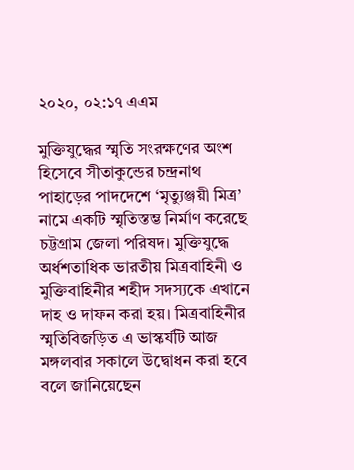২০২০, ০২:১৭ এএম

মুক্তিযুদ্ধের স্মৃতি সংরক্ষণের অংশ হিসেবে সীতাকুন্ডের চন্দ্রনাথ পাহাড়ের পাদদেশে ‘মৃত্যুঞ্জয়ী মিত্র’ নামে একটি স্মৃতিস্তম্ভ নির্মাণ করেছে চট্টগ্রাম জেলা পরিষদ। মুক্তিযুদ্ধে অর্ধশতাধিক ভারতীয় মিত্রবাহিনী ও মুক্তিবাহিনীর শহীদ সদস্যকে এখানে দাহ ও দাফন করা হয়। মিত্রবাহিনীর স্মৃতিবিজড়িত এ ভাস্কর্যটি আজ মঙ্গলবার সকালে উদ্বোধন করা হবে বলে জানিয়েছেন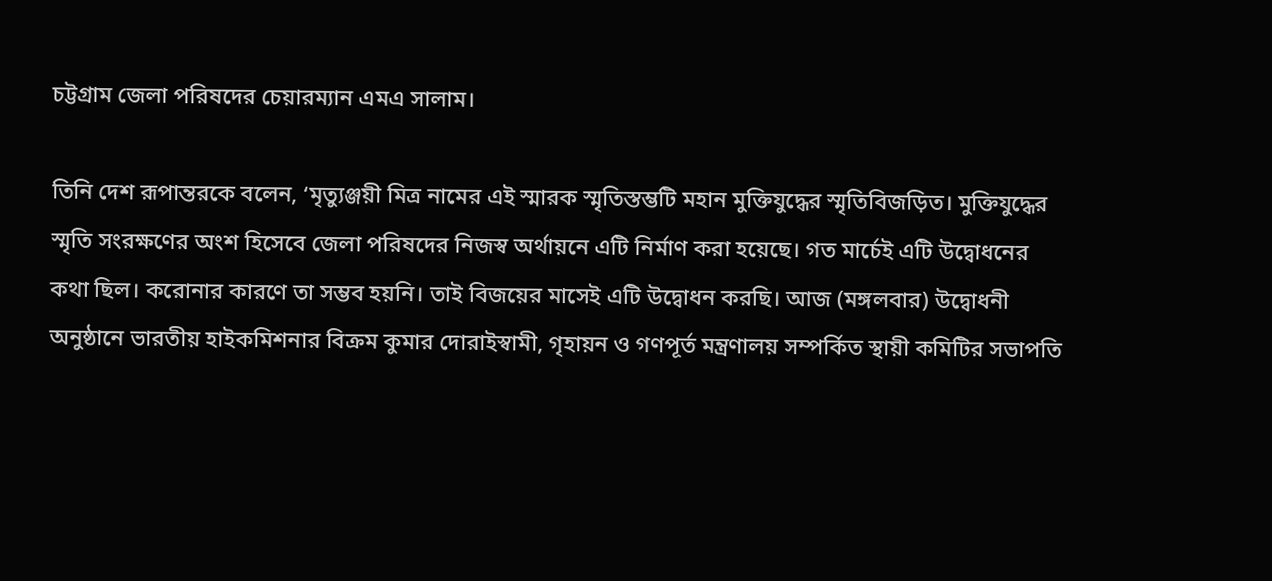চট্টগ্রাম জেলা পরিষদের চেয়ারম্যান এমএ সালাম।

তিনি দেশ রূপান্তরকে বলেন, ‘মৃত্যুঞ্জয়ী মিত্র নামের এই স্মারক স্মৃতিস্তম্ভটি মহান মুক্তিযুদ্ধের স্মৃতিবিজড়িত। মুক্তিযুদ্ধের স্মৃতি সংরক্ষণের অংশ হিসেবে জেলা পরিষদের নিজস্ব অর্থায়নে এটি নির্মাণ করা হয়েছে। গত মার্চেই এটি উদ্বোধনের কথা ছিল। করোনার কারণে তা সম্ভব হয়নি। তাই বিজয়ের মাসেই এটি উদ্বোধন করছি। আজ (মঙ্গলবার) উদ্বোধনী অনুষ্ঠানে ভারতীয় হাইকমিশনার বিক্রম কুমার দোরাইস্বামী, গৃহায়ন ও গণপূর্ত মন্ত্রণালয় সম্পর্কিত স্থায়ী কমিটির সভাপতি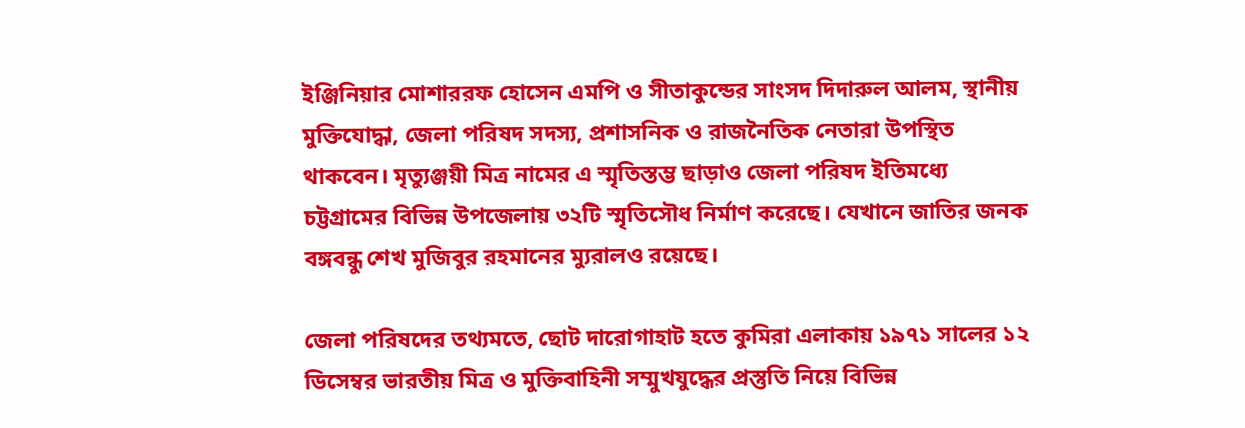ইঞ্জিনিয়ার মোশাররফ হোসেন এমপি ও সীতাকুন্ডের সাংসদ দিদারুল আলম, স্থানীয় মুক্তিযোদ্ধা, জেলা পরিষদ সদস্য, প্রশাসনিক ও রাজনৈতিক নেতারা উপস্থিত থাকবেন। মৃত্যুঞ্জয়ী মিত্র নামের এ স্মৃতিস্তম্ভ ছাড়াও জেলা পরিষদ ইতিমধ্যে চট্টগ্রামের বিভিন্ন উপজেলায় ৩২টি স্মৃতিসৌধ নির্মাণ করেছে। যেখানে জাতির জনক বঙ্গবন্ধু শেখ মুজিবুর রহমানের ম্যুরালও রয়েছে।

জেলা পরিষদের তথ্যমতে, ছোট দারোগাহাট হতে কুমিরা এলাকায় ১৯৭১ সালের ১২ ডিসেম্বর ভারতীয় মিত্র ও মুক্তিবাহিনী সম্মুখযুদ্ধের প্রস্তুতি নিয়ে বিভিন্ন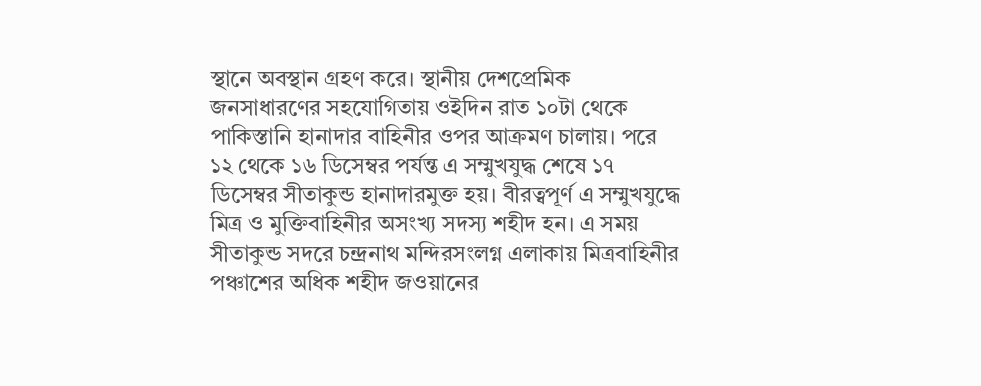স্থানে অবস্থান গ্রহণ করে। স্থানীয় দেশপ্রেমিক জনসাধারণের সহযোগিতায় ওইদিন রাত ১০টা থেকে পাকিস্তানি হানাদার বাহিনীর ওপর আক্রমণ চালায়। পরে ১২ থেকে ১৬ ডিসেম্বর পর্যন্ত এ সম্মুখযুদ্ধ শেষে ১৭ ডিসেম্বর সীতাকুন্ড হানাদারমুক্ত হয়। বীরত্বপূর্ণ এ সম্মুখযুদ্ধে মিত্র ও মুক্তিবাহিনীর অসংখ্য সদস্য শহীদ হন। এ সময় সীতাকুন্ড সদরে চন্দ্রনাথ মন্দিরসংলগ্ন এলাকায় মিত্রবাহিনীর পঞ্চাশের অধিক শহীদ জওয়ানের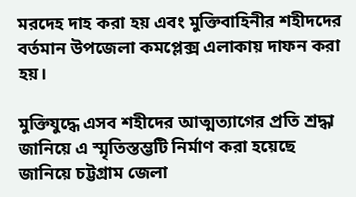মরদেহ দাহ করা হয় এবং মুক্তিবাহিনীর শহীদদের বর্তমান উপজেলা কমপ্লেক্স এলাকায় দাফন করা হয়।

মুক্তিযুদ্ধে এসব শহীদের আত্মত্যাগের প্রতি শ্রদ্ধা জানিয়ে এ স্মৃতিস্তম্ভটি নির্মাণ করা হয়েছে জানিয়ে চট্টগ্রাম জেলা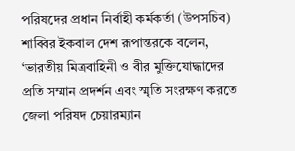পরিষদের প্রধান নির্বাহী কর্মকর্তা (উপসচিব) শাব্বির ইকবাল দেশ রূপান্তরকে বলেন, ‘ভারতীয় মিত্রবাহিনী ও বীর মুক্তিযোদ্ধাদের প্রতি সম্মান প্রদর্শন এবং স্মৃতি সংরক্ষণ করতে জেলা পরিষদ চেয়ারম্যান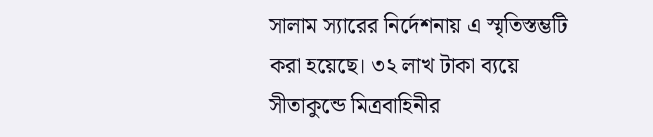সালাম স্যারের নির্দেশনায় এ স্মৃতিস্তম্ভটি করা হয়েছে। ৩২ লাখ টাকা ব্যয়ে সীতাকুন্ডে মিত্রবাহিনীর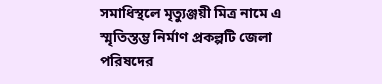সমাধিস্থলে মৃত্যুঞ্জয়ী মিত্র নামে এ স্মৃতিস্তম্ভ নির্মাণ প্রকল্পটি জেলা পরিষদের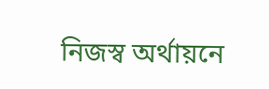নিজস্ব অর্থায়নে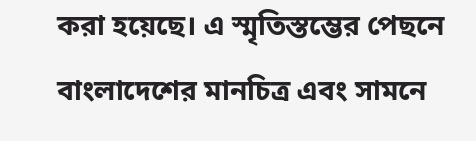করা হয়েছে। এ স্মৃতিস্তম্ভের পেছনে বাংলাদেশের মানচিত্র এবং সামনে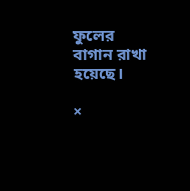ফুলের বাগান রাখা হয়েছে।

×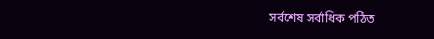সর্বশেষ সর্বাধিক পঠিত